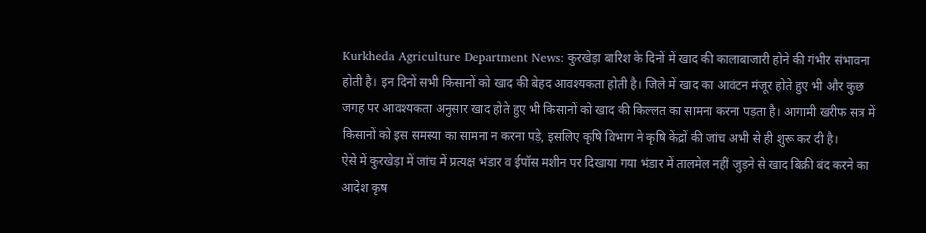Kurkheda Agriculture Department News: कुरखेड़ा बारिश के दिनों में खाद की कालाबाजारी होने की गंभीर संभावना होती है। इन दिनों सभी किसानों को खाद की बेहद आवश्यकता होती है। जिले में खाद का आवंटन मंजूर होते हुए भी और कुछ जगह पर आवश्यकता अनुसार खाद होते हुए भी किसानों को खाद की किल्लत का सामना करना पड़ता है। आगामी खरीफ सत्र में किसानों को इस समस्या का सामना न करना पड़े, इसलिए कृषि विभाग ने कृषि केंद्रों की जांच अभी से ही शुरू कर दी है।
ऐसे में कुरखेड़ा में जांच में प्रत्यक्ष भंडार व ईपॉस मशीन पर दिखाया गया भंडार में तालमेल नहीं जुड़ने से खाद बिक्री बंद करने का आदेश कृष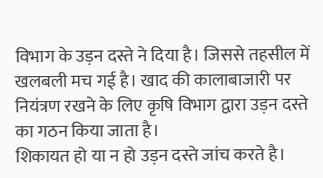विभाग के उड़न दस्ते ने दिया है। जिससे तहसील में खलबली मच गई है। खाद की कालाबाजारी पर नियंत्रण रखने के लिए कृषि विभाग द्वारा उड़न दस्ते का गठन किया जाता है।
शिकायत हो या न हो उड़न दस्ते जांच करते है।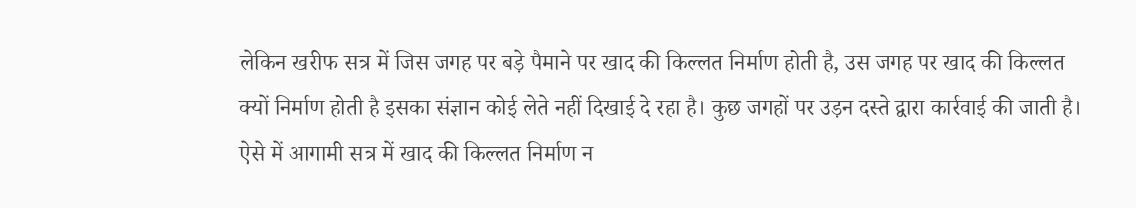लेकिन खरीफ सत्र में जिस जगह पर बड़े पैमाने पर खाद की किल्लत निर्माण होती है, उस जगह पर खाद की किल्लत क्यों निर्माण होती है इसका संज्ञान कोई लेते नहीं दिखाई दे रहा है। कुछ जगहों पर उड़न दस्ते द्वारा कार्रवाई की जाती है।
ऐसे में आगामी सत्र में खाद की किल्लत निर्माण न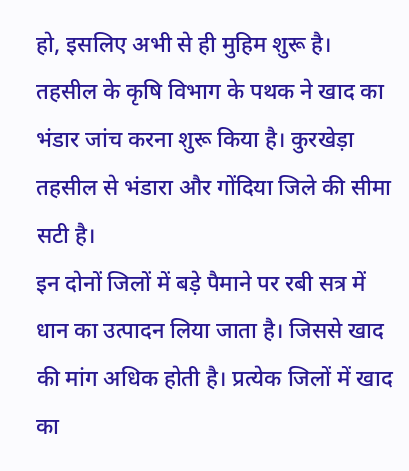हो, इसलिए अभी से ही मुहिम शुरू है। तहसील के कृषि विभाग के पथक ने खाद का भंडार जांच करना शुरू किया है। कुरखेड़ा तहसील से भंडारा और गोंदिया जिले की सीमा सटी है।
इन दोनों जिलों में बड़े पैमाने पर रबी सत्र में धान का उत्पादन लिया जाता है। जिससे खाद की मांग अधिक होती है। प्रत्येक जिलों में खाद का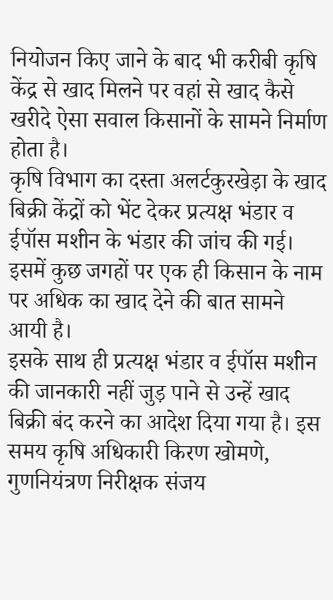नियोजन किए जाने के बाद भी करीबी कृषि केंद्र से खाद मिलने पर वहां से खाद कैसे खरीदे ऐसा सवाल किसानों के सामने निर्माण होता है।
कृषि विभाग का दस्ता अलर्टकुरखेड़ा के खाद बिक्री केंद्रों को भेंट देकर प्रत्यक्ष भंडार व ईपॉस मशीन के भंडार की जांच की गई। इसमें कुछ जगहों पर एक ही किसान के नाम पर अधिक का खाद देने की बात सामने आयी है।
इसके साथ ही प्रत्यक्ष भंडार व ईपॉस मशीन की जानकारी नहीं जुड़ पाने से उन्हें खाद बिक्री बंद करने का आदेश दिया गया है। इस समय कृषि अधिकारी किरण खोमणे, गुणनियंत्रण निरीक्षक संजय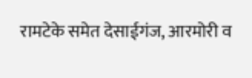रामटेके समेत देसाईगंज, आरमोरी व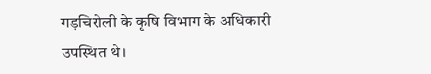गड़चिरोली के कृषि विभाग के अधिकारी उपस्थित थे।